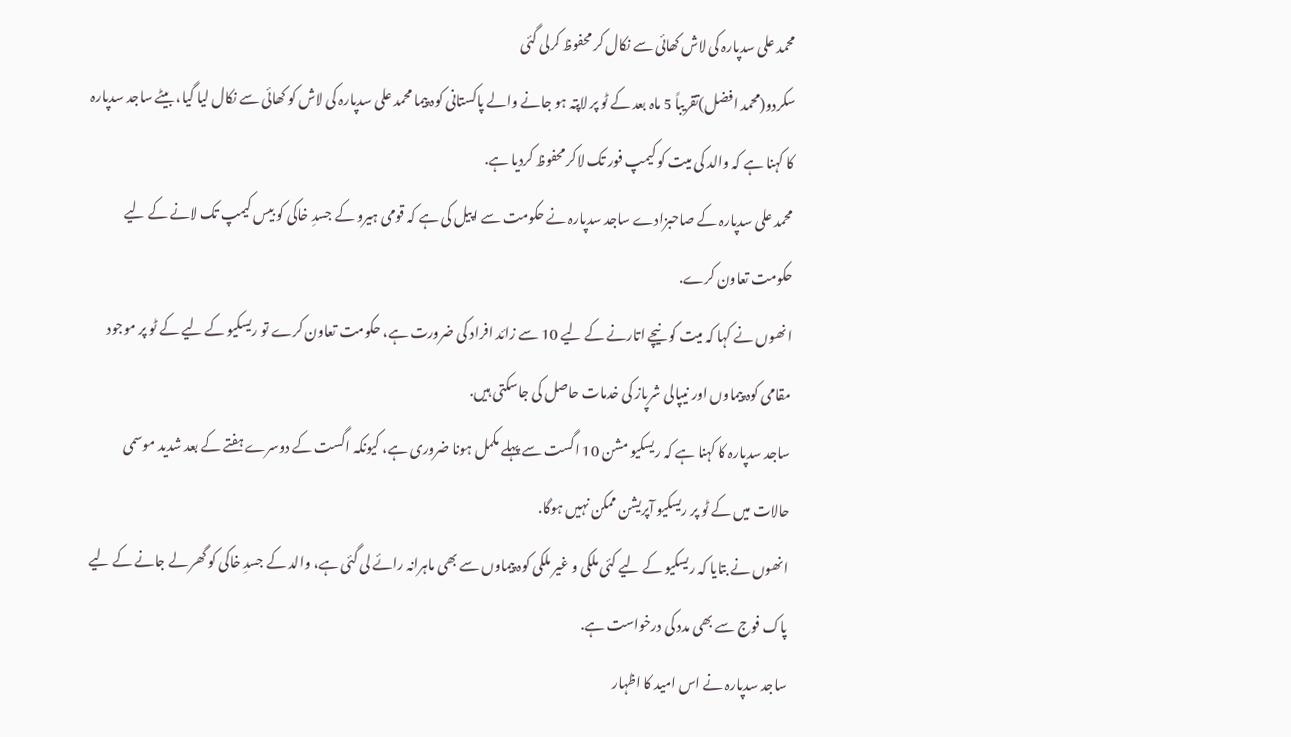محمد علی سدپارہ کی لاش کھائی سے نکال کر محفوظ کرلی گئی
سکردو(محمد افضل)تقریباً 5 ماہ بعد کے ٹو پر لاپتہ ہو جانے والے پاکستانی کوہ پیما محمد علی سدپارہ کی لاش کو کھائی سے نکال لیا گیا، بیٹے ساجد سدپارہ کا کہنا ہے کہ والد کی میت کو کیمپ فور تک لاکر محفوظ کردیا ہے.
محمد علی سدپارہ کے صاحبزادے ساجد سدپارہ نے حکومت سے اپیل کی ہے کہ قومی ہیرو کے جسدِ خاکی کو بیس کیمپ تک لانے کے لیے حکومت تعاون کرے.
انھوں نے کہا کہ میت کو نیچے اتارنے کے لیے 10 سے زائد افراد کی ضرورت ہے، حکومت تعاون کرے تو ریسکیو کے لیے کے ٹو پر موجود مقامی کوہ پیماوں اور نیپالی شرپاز کی خدمات حاصل کی جاسکتی ہیں.
ساجد سدپارہ کا کہنا ہے کہ ریسکیو مشن 10 اگست سے پہلے مکمل ہونا ضروری ہے، کیونکہ اگست کے دوسرے ہفتے کے بعد شدید موسمی حالات میں کے ٹو پر ریسکیو آپریشن ممکن نہیں ہوگا.
انھوں نے بتایا کہ ریسکیو کے لیے کئی ملکی و غیر ملکی کوہ پیماوں سے بھی ماہرانہ رائے لی گئی ہے، والد کے جسدِ خاکی کو گھر لے جانے کے لیے پاک فوج سے بھی مدد کی درخواست ہے.
ساجد سدپارہ نے اس امید کا اظہار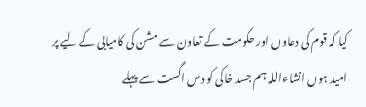کیا کہ قوم کی دعاوں اور حکومت کے تعاون سے مشن کی کامیابی کے لیے پر امید ہوں انشاءاللہ ہم جسد خاکی کو دس اگست سے پہلے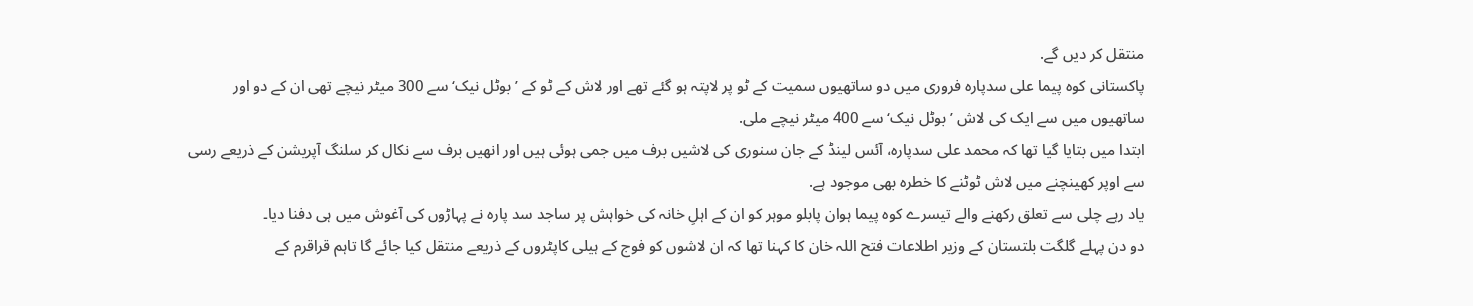منتقل کر دیں گے.
پاکستانی کوہ پیما علی سدپارہ فروری میں دو ساتھیوں سمیت کے ٹو پر لاپتہ ہو گئے تھے اور لاش کے ٹو کے ’بوٹل نیک‘ سے 300 میٹر نیچے تھی ان کے دو اور ساتھیوں میں سے ایک کی لاش ’بوٹل نیک‘ سے 400 میٹر نیچے ملی.
ابتدا میں بتایا گیا تھا کہ محمد علی سدپارہ، آئس لینڈ کے جان سنوری کی لاشیں برف میں جمی ہوئی ہیں اور انھیں برف سے نکال کر سلنگ آپریشن کے ذریعے رسی سے اوپر کھینچنے میں لاش ٹوٹنے کا خطرہ بھی موجود ہے.
یاد رہے چلی سے تعلق رکھنے والے تیسرے کوہ پیما ہوان پابلو موہر کو ان کے اہلِ خانہ کی خواہش پر ساجد سد پارہ نے پہاڑوں کی آغوش میں ہی دفنا دیا۔
دو دن پہلے گلگت بلتستان کے وزیر اطلاعات فتح اللہ خان کا کہنا تھا کہ ان لاشوں کو فوج کے ہیلی کاپٹروں کے ذریعے منتقل کیا جائے گا تاہم قراقرم کے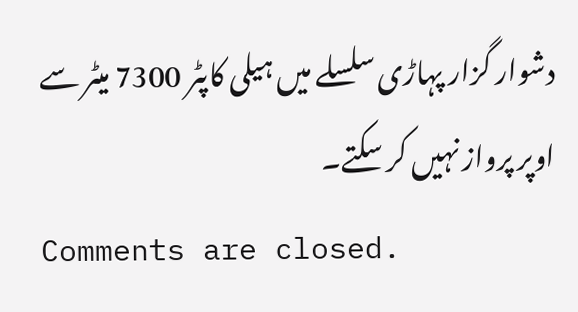دشوار گزار پہاڑی سلسلے میں ہیلی کاپٹر 7300 میٹر سے اوپر پرواز نہیں کر سکتے۔
Comments are closed.